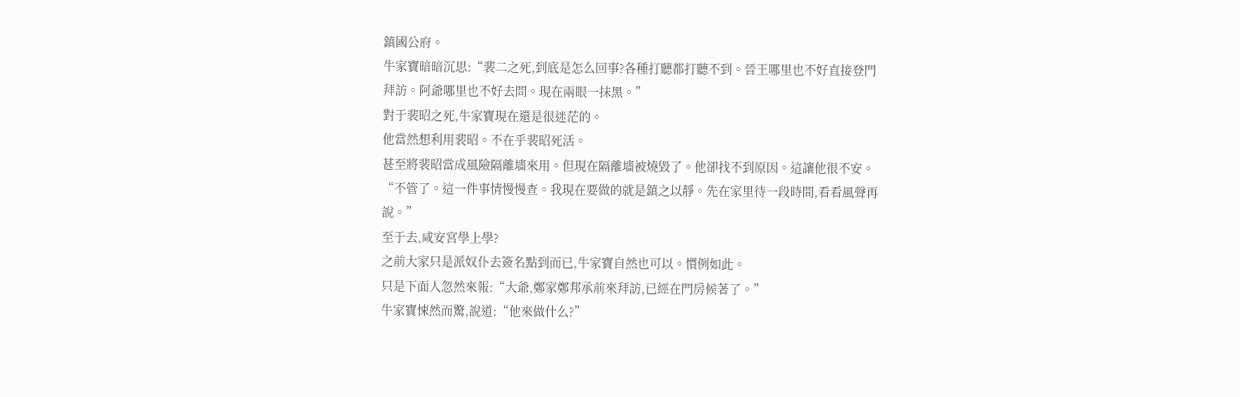鎮國公府。
牛家寶暗暗沉思:“裴二之死,到底是怎么回事?各種打聽都打聽不到。晉王哪里也不好直接登門拜訪。阿爺哪里也不好去問。現在兩眼一抹黑。”
對于裴昭之死,牛家寶現在還是很迷茫的。
他當然想利用裴昭。不在乎裴昭死活。
甚至將裴昭當成風險隔離墻來用。但現在隔離墻被燒毀了。他卻找不到原因。這讓他很不安。
“不管了。這一件事情慢慢查。我現在要做的就是鎮之以靜。先在家里待一段時間,看看風聲再說。”
至于去,咸安宮學上學?
之前大家只是派奴仆去簽名點到而已,牛家寶自然也可以。慣例如此。
只是下面人忽然來報:“大爺,鄭家鄭邦承前來拜訪,已經在門房候著了。”
牛家寶悚然而驚,說道:“他來做什么?”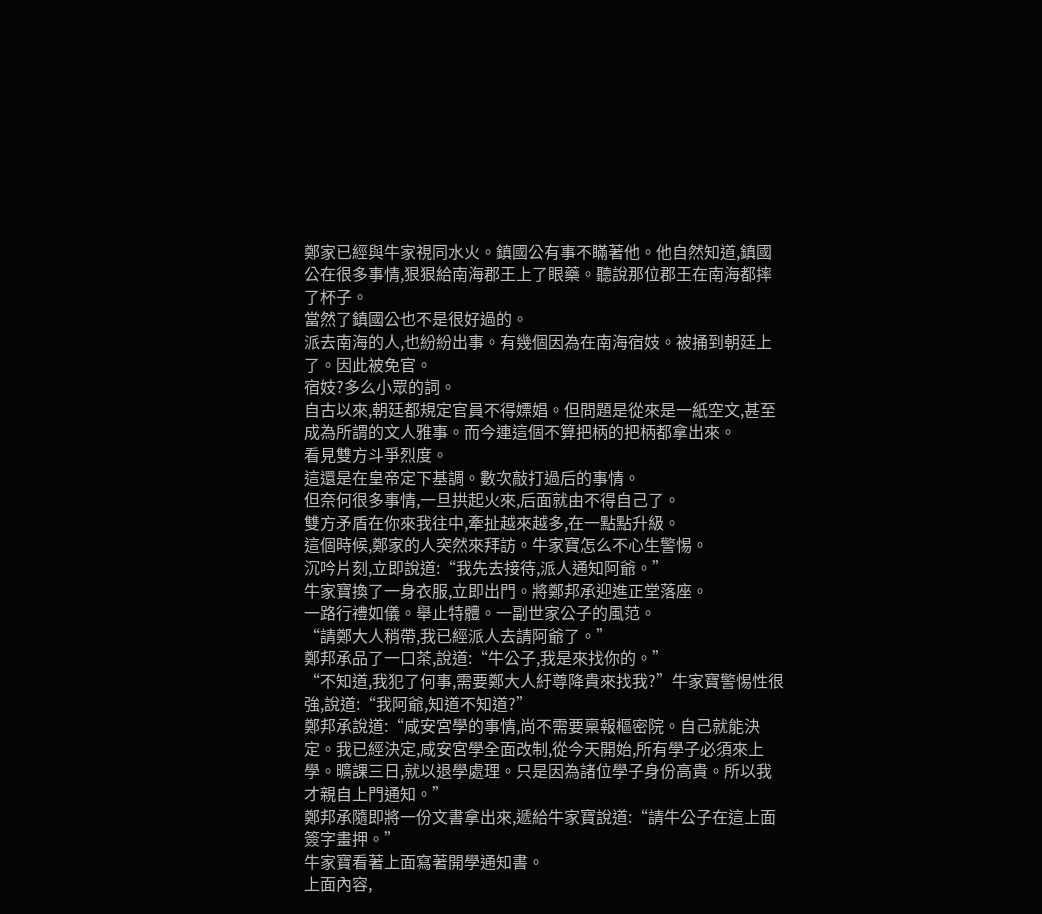鄭家已經與牛家視同水火。鎮國公有事不瞞著他。他自然知道,鎮國公在很多事情,狠狠給南海郡王上了眼藥。聽說那位郡王在南海都摔了杯子。
當然了鎮國公也不是很好過的。
派去南海的人,也紛紛出事。有幾個因為在南海宿妓。被捅到朝廷上了。因此被免官。
宿妓?多么小眾的詞。
自古以來,朝廷都規定官員不得嫖娼。但問題是從來是一紙空文,甚至成為所謂的文人雅事。而今連這個不算把柄的把柄都拿出來。
看見雙方斗爭烈度。
這還是在皇帝定下基調。數次敲打過后的事情。
但奈何很多事情,一旦拱起火來,后面就由不得自己了。
雙方矛盾在你來我往中,牽扯越來越多,在一點點升級。
這個時候,鄭家的人突然來拜訪。牛家寶怎么不心生警惕。
沉吟片刻,立即說道:“我先去接待,派人通知阿爺。”
牛家寶換了一身衣服,立即出門。將鄭邦承迎進正堂落座。
一路行禮如儀。舉止特體。一副世家公子的風范。
“請鄭大人稍帶,我已經派人去請阿爺了。”
鄭邦承品了一口茶,說道:“牛公子,我是來找你的。”
“不知道,我犯了何事,需要鄭大人紆尊降貴來找我?”牛家寶警惕性很強,說道:“我阿爺,知道不知道?”
鄭邦承說道:“咸安宮學的事情,尚不需要稟報樞密院。自己就能決定。我已經決定,咸安宮學全面改制,從今天開始,所有學子必須來上學。曠課三日,就以退學處理。只是因為諸位學子身份高貴。所以我才親自上門通知。”
鄭邦承隨即將一份文書拿出來,遞給牛家寶說道:“請牛公子在這上面簽字畫押。”
牛家寶看著上面寫著開學通知書。
上面內容,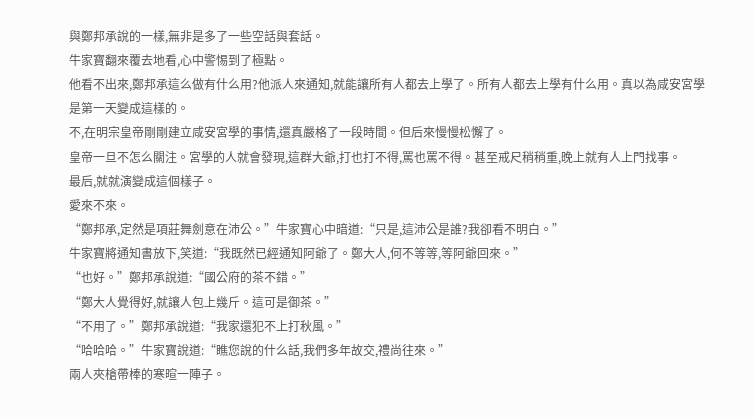與鄭邦承說的一樣,無非是多了一些空話與套話。
牛家寶翻來覆去地看,心中警惕到了極點。
他看不出來,鄭邦承這么做有什么用?他派人來通知,就能讓所有人都去上學了。所有人都去上學有什么用。真以為咸安宮學是第一天變成這樣的。
不,在明宗皇帝剛剛建立咸安宮學的事情,還真嚴格了一段時間。但后來慢慢松懈了。
皇帝一旦不怎么關注。宮學的人就會發現,這群大爺,打也打不得,罵也罵不得。甚至戒尺稍稍重,晚上就有人上門找事。
最后,就就演變成這個樣子。
愛來不來。
“鄭邦承,定然是項莊舞劍意在沛公。”牛家寶心中暗道:“只是,這沛公是誰?我卻看不明白。”
牛家寶將通知書放下,笑道:“我既然已經通知阿爺了。鄭大人,何不等等,等阿爺回來。”
“也好。”鄭邦承說道:“國公府的茶不錯。”
“鄭大人覺得好,就讓人包上幾斤。這可是御茶。”
“不用了。”鄭邦承說道:“我家還犯不上打秋風。”
“哈哈哈。”牛家寶說道:“瞧您說的什么話,我們多年故交,禮尚往來。”
兩人夾槍帶棒的寒暄一陣子。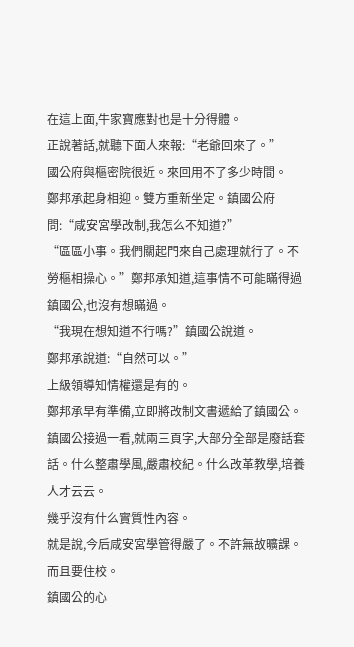在這上面,牛家寶應對也是十分得體。
正說著話,就聽下面人來報:“老爺回來了。”
國公府與樞密院很近。來回用不了多少時間。
鄭邦承起身相迎。雙方重新坐定。鎮國公府問:“咸安宮學改制,我怎么不知道?”
“區區小事。我們關起門來自己處理就行了。不勞樞相操心。”鄭邦承知道,這事情不可能瞞得過鎮國公,也沒有想瞞過。
“我現在想知道不行嗎?”鎮國公說道。
鄭邦承說道:“自然可以。”
上級領導知情權還是有的。
鄭邦承早有準備,立即將改制文書遞給了鎮國公。
鎮國公接過一看,就兩三頁字,大部分全部是廢話套話。什么整肅學風,嚴肅校紀。什么改革教學,培養人才云云。
幾乎沒有什么實質性內容。
就是說,今后咸安宮學管得嚴了。不許無故曠課。而且要住校。
鎮國公的心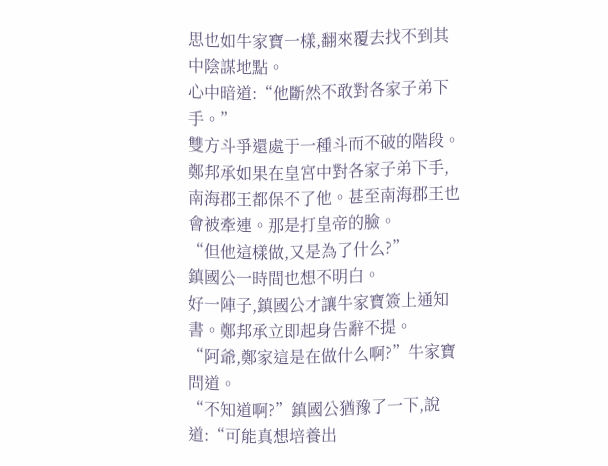思也如牛家寶一樣,翻來覆去找不到其中陰謀地點。
心中暗道:“他斷然不敢對各家子弟下手。”
雙方斗爭還處于一種斗而不破的階段。鄭邦承如果在皇宮中對各家子弟下手,南海郡王都保不了他。甚至南海郡王也會被牽連。那是打皇帝的臉。
“但他這樣做,又是為了什么?”
鎮國公一時間也想不明白。
好一陣子,鎮國公才讓牛家寶簽上通知書。鄭邦承立即起身告辭不提。
“阿爺,鄭家這是在做什么啊?”牛家寶問道。
“不知道啊?”鎮國公猶豫了一下,說道:“可能真想培養出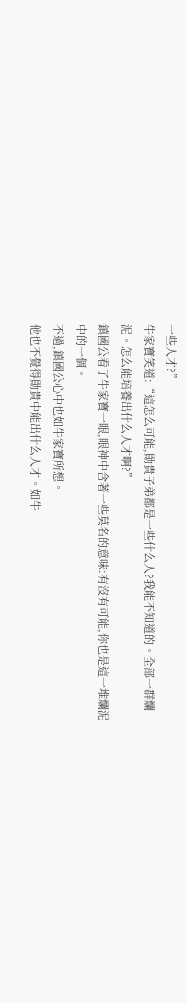一些人才?”
牛家寶笑道:“這怎么可能,勛貴子弟都是一些什么人?我能不知道的。全部一群爛泥。怎么能培養出什么人才啊?”
鎮國公看了牛家寶一眼,眼神中含著一些莫名的意味:有沒有可能,你也是這一堆爛泥中的一個。
不過,鎮國公心中也如牛家寶所想。
他也不覺得勛貴中能出什么人才。如牛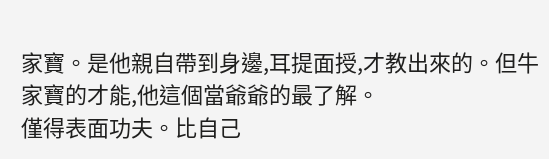家寶。是他親自帶到身邊,耳提面授,才教出來的。但牛家寶的才能,他這個當爺爺的最了解。
僅得表面功夫。比自己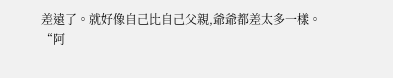差遠了。就好像自己比自己父親,爺爺都差太多一樣。
“阿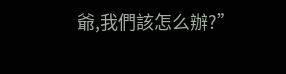爺,我們該怎么辦?”